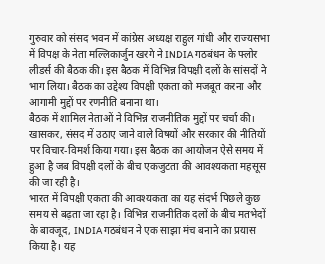गुरुवार को संसद भवन में कांग्रेस अध्यक्ष राहुल गांधी और राज्यसभा में विपक्ष के नेता मल्लिकार्जुन खरगे ने INDIA गठबंधन के फ्लोर लीडर्स की बैठक की। इस बैठक में विभिन्न विपक्षी दलों के सांसदों ने भाग लिया। बैठक का उद्देश्य विपक्षी एकता को मजबूत करना और आगामी मुद्दों पर रणनीति बनाना था।
बैठक में शामिल नेताओं ने विभिन्न राजनीतिक मुद्दों पर चर्चा की। खासकर, संसद में उठाए जाने वाले विषयों और सरकार की नीतियों पर विचार-विमर्श किया गया। इस बैठक का आयोजन ऐसे समय में हुआ है जब विपक्षी दलों के बीच एकजुटता की आवश्यकता महसूस की जा रही है।
भारत में विपक्षी एकता की आवश्यकता का यह संदर्भ पिछले कुछ समय से बढ़ता जा रहा है। विभिन्न राजनीतिक दलों के बीच मतभेदों के बावजूद, INDIA गठबंधन ने एक साझा मंच बनाने का प्रयास किया है। यह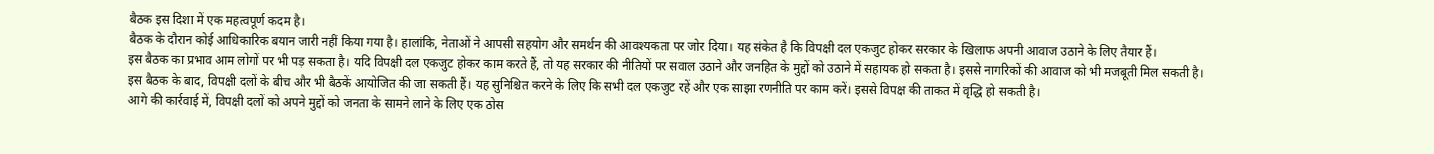बैठक इस दिशा में एक महत्वपूर्ण कदम है।
बैठक के दौरान कोई आधिकारिक बयान जारी नहीं किया गया है। हालांकि, नेताओं ने आपसी सहयोग और समर्थन की आवश्यकता पर जोर दिया। यह संकेत है कि विपक्षी दल एकजुट होकर सरकार के खिलाफ अपनी आवाज उठाने के लिए तैयार हैं।
इस बैठक का प्रभाव आम लोगों पर भी पड़ सकता है। यदि विपक्षी दल एकजुट होकर काम करते हैं, तो यह सरकार की नीतियों पर सवाल उठाने और जनहित के मुद्दों को उठाने में सहायक हो सकता है। इससे नागरिकों की आवाज को भी मजबूती मिल सकती है।
इस बैठक के बाद, विपक्षी दलों के बीच और भी बैठकें आयोजित की जा सकती हैं। यह सुनिश्चित करने के लिए कि सभी दल एकजुट रहें और एक साझा रणनीति पर काम करें। इससे विपक्ष की ताकत में वृद्धि हो सकती है।
आगे की कार्रवाई में, विपक्षी दलों को अपने मुद्दों को जनता के सामने लाने के लिए एक ठोस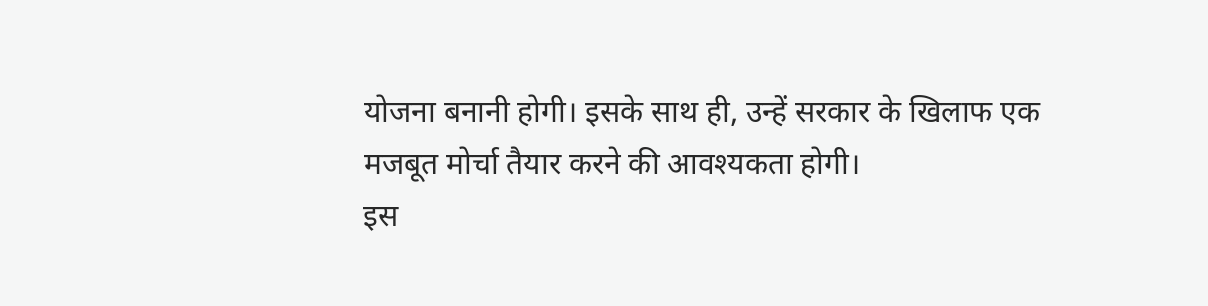योजना बनानी होगी। इसके साथ ही, उन्हें सरकार के खिलाफ एक मजबूत मोर्चा तैयार करने की आवश्यकता होगी।
इस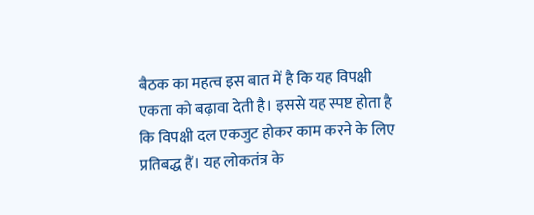बैठक का महत्व इस बात में है कि यह विपक्षी एकता को बढ़ावा देती है। इससे यह स्पष्ट होता है कि विपक्षी दल एकजुट होकर काम करने के लिए प्रतिबद्ध हैं। यह लोकतंत्र के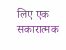लिए एक सकारात्मक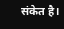संकेत है।